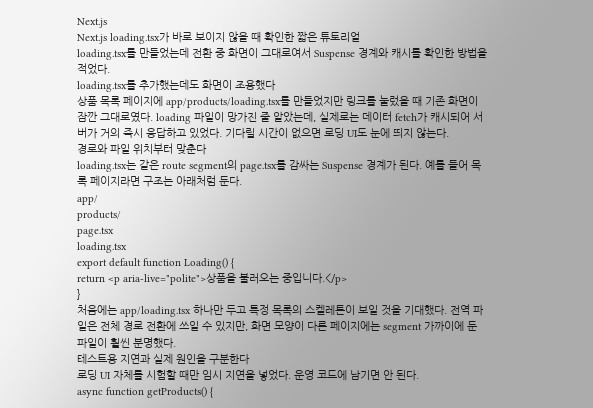Next.js
Next.js loading.tsx가 바로 보이지 않을 때 확인한 짧은 튜토리얼
loading.tsx를 만들었는데 전환 중 화면이 그대로여서 Suspense 경계와 캐시를 확인한 방법을 적었다.
loading.tsx를 추가했는데도 화면이 조용했다
상품 목록 페이지에 app/products/loading.tsx를 만들었지만 링크를 눌렀을 때 기존 화면이 잠깐 그대로였다. loading 파일이 망가진 줄 알았는데, 실제로는 데이터 fetch가 캐시되어 서버가 거의 즉시 응답하고 있었다. 기다릴 시간이 없으면 로딩 UI도 눈에 띄지 않는다.
경로와 파일 위치부터 맞춘다
loading.tsx는 같은 route segment의 page.tsx를 감싸는 Suspense 경계가 된다. 예를 들어 목록 페이지라면 구조는 아래처럼 둔다.
app/
products/
page.tsx
loading.tsx
export default function Loading() {
return <p aria-live="polite">상품을 불러오는 중입니다.</p>
}
처음에는 app/loading.tsx 하나만 두고 특정 목록의 스켈레톤이 보일 것을 기대했다. 전역 파일은 전체 경로 전환에 쓰일 수 있지만, 화면 모양이 다른 페이지에는 segment 가까이에 둔 파일이 훨씬 분명했다.
테스트용 지연과 실제 원인을 구분한다
로딩 UI 자체를 시험할 때만 임시 지연을 넣었다. 운영 코드에 남기면 안 된다.
async function getProducts() {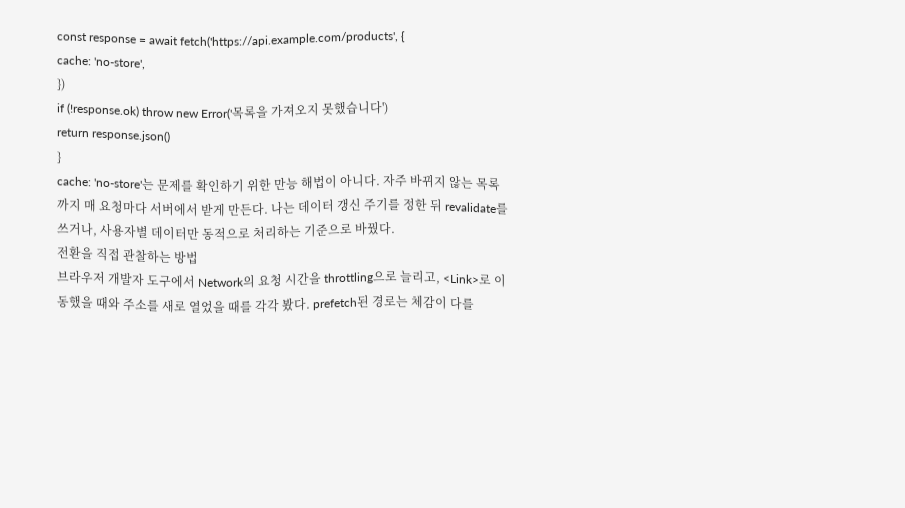const response = await fetch('https://api.example.com/products', {
cache: 'no-store',
})
if (!response.ok) throw new Error('목록을 가져오지 못했습니다')
return response.json()
}
cache: 'no-store'는 문제를 확인하기 위한 만능 해법이 아니다. 자주 바뀌지 않는 목록까지 매 요청마다 서버에서 받게 만든다. 나는 데이터 갱신 주기를 정한 뒤 revalidate를 쓰거나, 사용자별 데이터만 동적으로 처리하는 기준으로 바꿨다.
전환을 직접 관찰하는 방법
브라우저 개발자 도구에서 Network의 요청 시간을 throttling으로 늘리고, <Link>로 이동했을 때와 주소를 새로 열었을 때를 각각 봤다. prefetch된 경로는 체감이 다를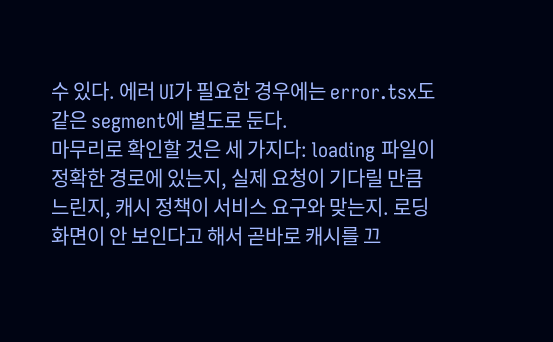수 있다. 에러 UI가 필요한 경우에는 error.tsx도 같은 segment에 별도로 둔다.
마무리로 확인할 것은 세 가지다: loading 파일이 정확한 경로에 있는지, 실제 요청이 기다릴 만큼 느린지, 캐시 정책이 서비스 요구와 맞는지. 로딩 화면이 안 보인다고 해서 곧바로 캐시를 끄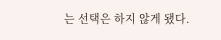는 선택은 하지 않게 됐다.